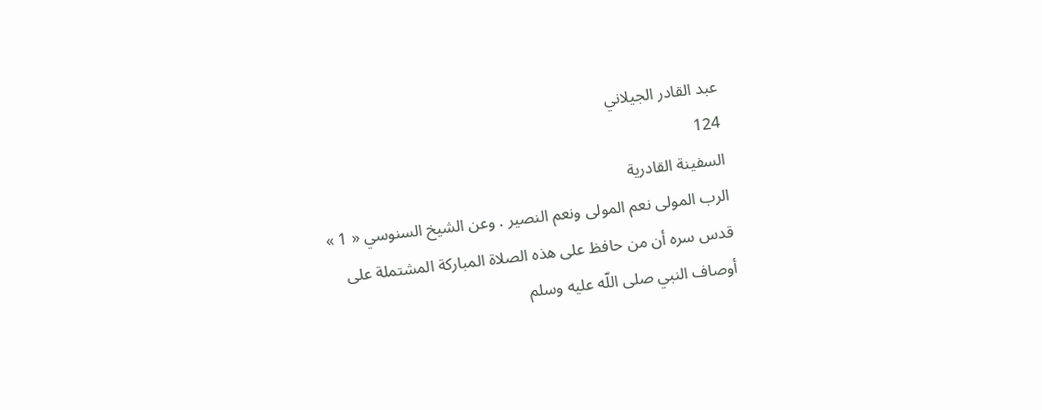عبد القادر الجيلاني
124
السفينة القادرية
الرب المولى نعم المولى ونعم النصير . وعن الشيخ السنوسي « 1 » قدس سره أن من حافظ على هذه الصلاة المباركة المشتملة على أوصاف النبي صلى اللّه عليه وسلم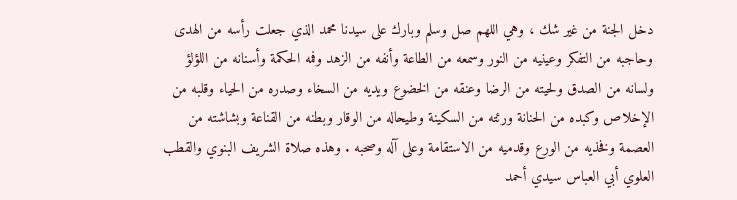دخل الجنة من غير شك ، وهي اللهم صل وسلم وبارك على سيدنا محمد الذي جعلت رأسه من الهدى وحاجبه من التفكر وعينيه من النور وسمعه من الطاعة وأنفه من الزهد وفمه الحكمة وأسنانه من اللؤلؤ ولسانه من الصدق ولحيته من الرضا وعنقه من الخضوع ويديه من السخاء وصدره من الحياء وقلبه من الإخلاص وكبده من الحنانة ورئته من السكينة وطيحاله من الوقار وبطنه من القناعة وبشاشته من العصمة وفخذيه من الورع وقدميه من الاستقامة وعلى آله وصحبه . وهذه صلاة الشريف البنوي والقطب العلوي أبي العباس سيدي أحمد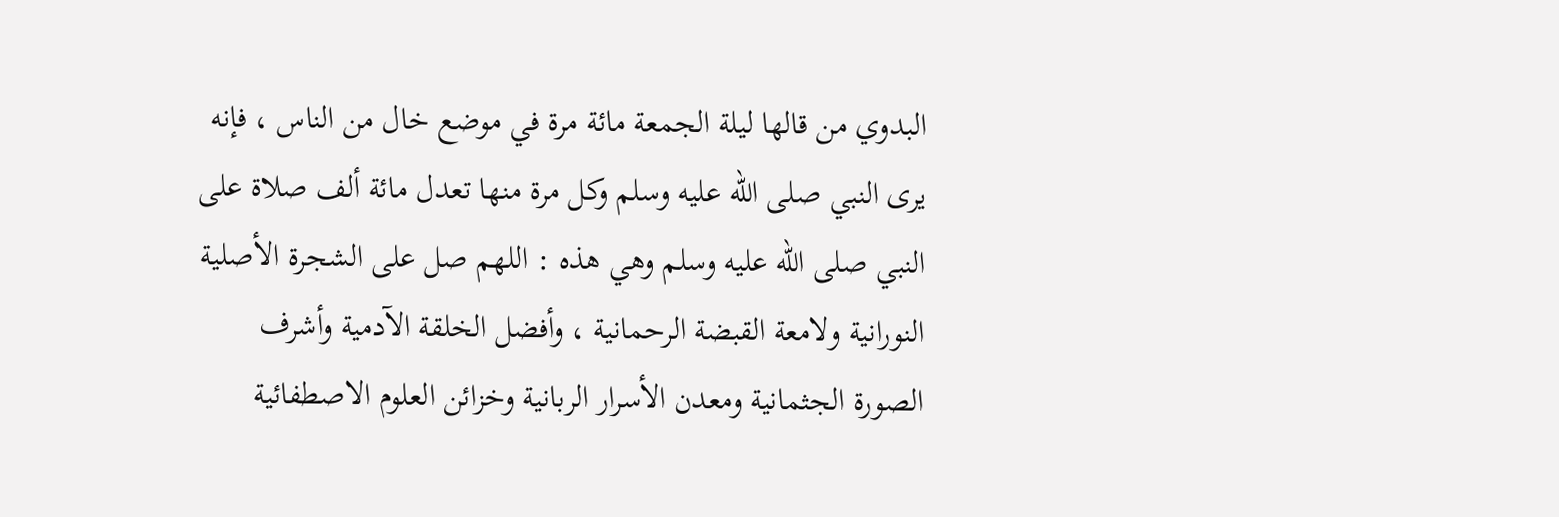البدوي من قالها ليلة الجمعة مائة مرة في موضع خال من الناس ، فإنه يرى النبي صلى اللّه عليه وسلم وكل مرة منها تعدل مائة ألف صلاة على النبي صلى اللّه عليه وسلم وهي هذه : اللهم صل على الشجرة الأصلية النورانية ولامعة القبضة الرحمانية ، وأفضل الخلقة الآدمية وأشرف الصورة الجثمانية ومعدن الأسرار الربانية وخزائن العلوم الاصطفائية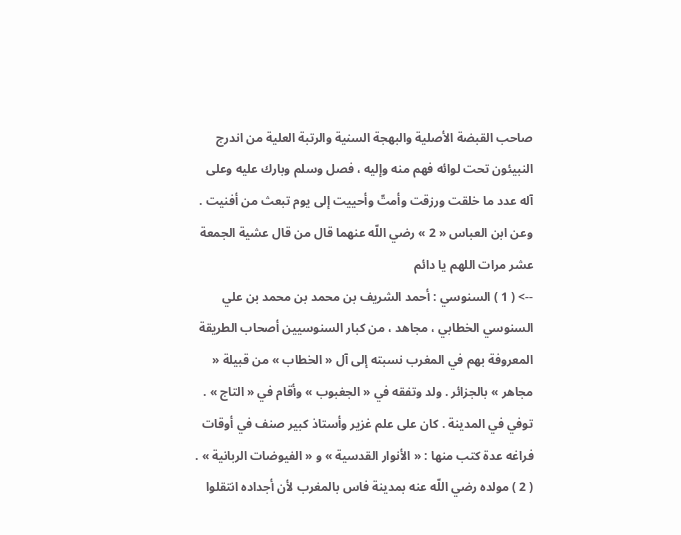صاحب القبضة الأصلية والبهجة السنية والرتبة العلية من اندرج النبيئون تحت لوائه فهم منه وإليه ، فصل وسلم وبارك عليه وعلى آله عدد ما خلقت ورزقت وأمتّ وأحييت إلى يوم تبعث من أفنيت . وعن ابن العباس « 2 » رضي اللّه عنهما قال من قال عشية الجمعة عشر مرات اللهم يا دائم
--> ( 1 ) السنوسي : أحمد الشريف بن محمد بن محمد بن علي السنوسي الخطابي ، مجاهد ، من كبار السنوسيين أصحاب الطريقة المعروفة بهم في المغرب نسبته إلى آل « الخطاب » من قبيلة « مجاهر » بالجزائر . ولد وتفقه في « الجغبوب » وأقام في « التاج » . توفي في المدينة . كان على علم غزير وأستاذ كبير صنف في أوقات فراغه عدة كتب منها : « الأنوار القدسية » و « الفيوضات الربانية » . ( 2 ) مولده رضي اللّه عنه بمدينة فاس بالمغرب لأن أجداده انتقلوا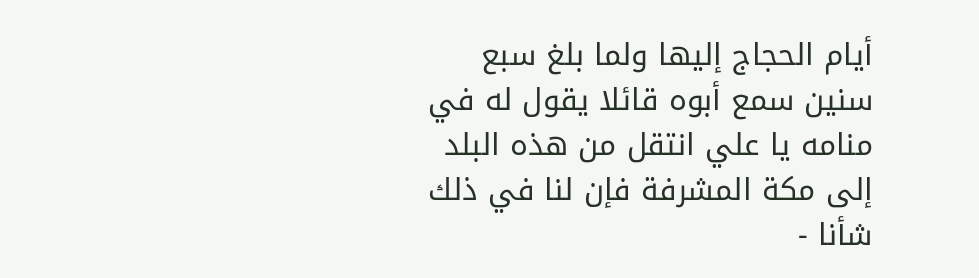أيام الحجاج إليها ولما بلغ سبع سنين سمع أبوه قائلا يقول له في منامه يا علي انتقل من هذه البلد إلى مكة المشرفة فإن لنا في ذلك شأنا -